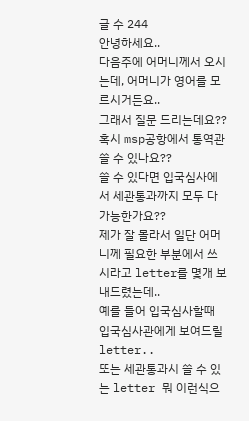글 수 244
안녕하세요..
다음주에 어머니께서 오시는데, 어머니가 영어를 모르시거든요..
그래서 질문 드리는데요??
혹시 msp공항에서 통역관 쓸 수 있나요??
쓸 수 있다면 입국심사에서 세관통과까지 모두 다 가능한가요??
제가 잘 몰라서 일단 어머니께 필요한 부분에서 쓰시라고 letter를 몇개 보내드렸는데..
예를 들어 입국심사할때 입국심사관에게 보여드릴 letter..
또는 세관통과시 쓸 수 있는 letter 뭐 이런식으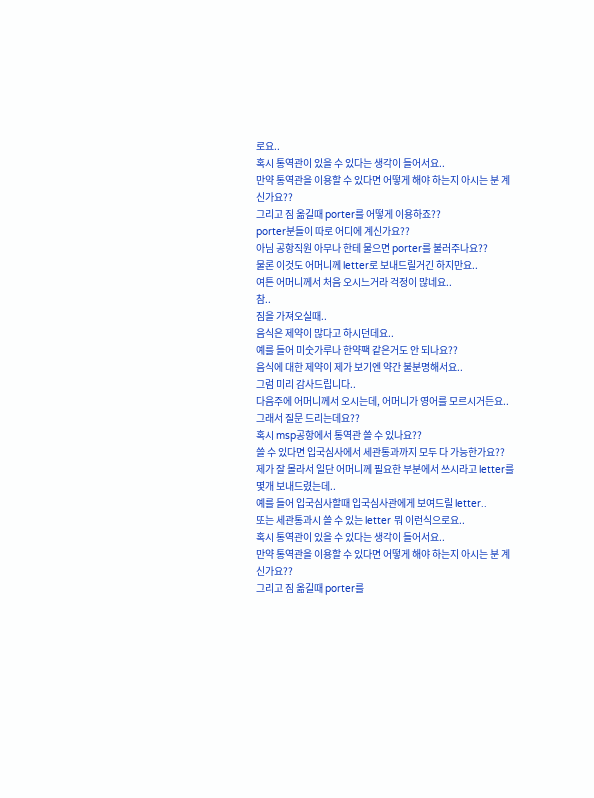로요..
혹시 통역관이 있을 수 있다는 생각이 들어서요..
만약 통역관을 이용할 수 있다면 어떻게 해야 하는지 아시는 분 계신가요??
그리고 짐 옮길때 porter를 어떻게 이용하죠??
porter분들이 따로 어디에 계신가요??
아님 공항직원 아무나 한테 물으면 porter를 불러주나요??
물론 이것도 어머니께 letter로 보내드릴거긴 하지만요..
여튼 어머니께서 처음 오시느거라 걱정이 많네요..
참..
짐을 가져오실때..
음식은 제약이 많다고 하시던데요..
예를 들어 미숫가루나 한약팩 같은거도 안 되나요??
음식에 대한 제약이 제가 보기엔 약간 불분명해서요..
그럼 미리 감사드립니다..
다음주에 어머니께서 오시는데, 어머니가 영어를 모르시거든요..
그래서 질문 드리는데요??
혹시 msp공항에서 통역관 쓸 수 있나요??
쓸 수 있다면 입국심사에서 세관통과까지 모두 다 가능한가요??
제가 잘 몰라서 일단 어머니께 필요한 부분에서 쓰시라고 letter를 몇개 보내드렸는데..
예를 들어 입국심사할때 입국심사관에게 보여드릴 letter..
또는 세관통과시 쓸 수 있는 letter 뭐 이런식으로요..
혹시 통역관이 있을 수 있다는 생각이 들어서요..
만약 통역관을 이용할 수 있다면 어떻게 해야 하는지 아시는 분 계신가요??
그리고 짐 옮길때 porter를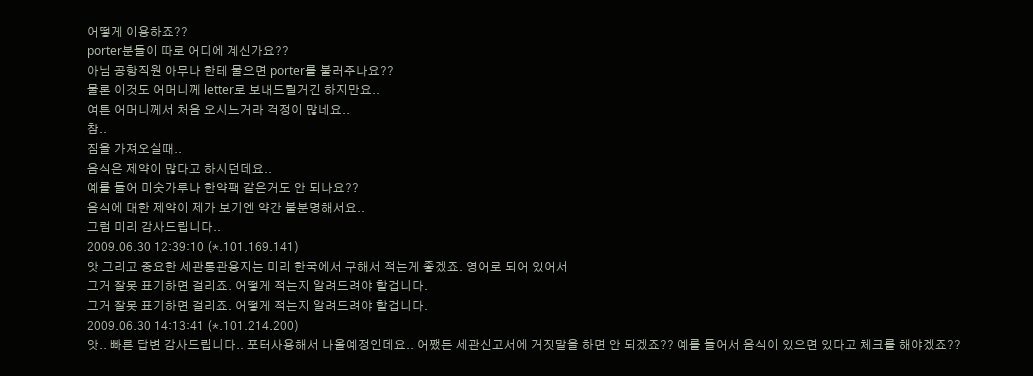어떻게 이용하죠??
porter분들이 따로 어디에 계신가요??
아님 공항직원 아무나 한테 물으면 porter를 불러주나요??
물론 이것도 어머니께 letter로 보내드릴거긴 하지만요..
여튼 어머니께서 처음 오시느거라 걱정이 많네요..
참..
짐을 가져오실때..
음식은 제약이 많다고 하시던데요..
예를 들어 미숫가루나 한약팩 같은거도 안 되나요??
음식에 대한 제약이 제가 보기엔 약간 불분명해서요..
그럼 미리 감사드립니다..
2009.06.30 12:39:10 (*.101.169.141)
앗 그리고 중요한 세관통관용지는 미리 한국에서 구해서 적는게 좋겠죠. 영어로 되어 있어서
그거 잘못 표기하면 걸리죠. 어떻게 적는지 알려드려야 할겁니다.
그거 잘못 표기하면 걸리죠. 어떻게 적는지 알려드려야 할겁니다.
2009.06.30 14:13:41 (*.101.214.200)
앗.. 빠른 답변 감사드립니다.. 포터사용해서 나올예정인데요.. 어쨌든 세관신고서에 거짓말을 하면 안 되겠죠?? 예를 들어서 음식이 있으면 있다고 체크를 해야겠죠??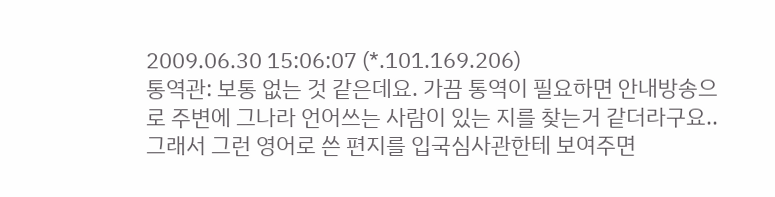2009.06.30 15:06:07 (*.101.169.206)
통역관: 보통 없는 것 같은데요. 가끔 통역이 필요하면 안내방송으로 주변에 그나라 언어쓰는 사람이 있는 지를 찾는거 같더라구요.. 그래서 그런 영어로 쓴 편지를 입국심사관한테 보여주면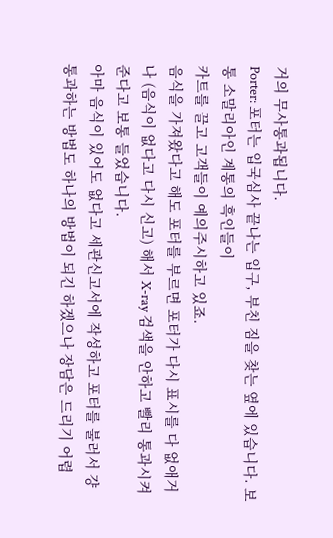거의 무사통과됩니다.
Porter: 포터는 입국심사 끝나는 입구, 부친 짐을 찾는 옆에 있습니다. 보통 소말리아인 계통의 흑인들이
카트를 끌고 고객들이 예의주시하고 있죠.
음식을 가져왔다고 해도 포터를 부르면 포터가 다시 표시를 다 없애거나 (음식이 없다고 다시 신고) 해서 X-ray 검색을 안하고 빨리 통과시켜준다고 보통 들었습니다.
아마 음식이 있어도 없다고 세관신고서에 작성하고 포터를 불러서 걍 통과하는 방법도 하나의 방법이 되긴 하겠으나 장담은 드리기 어렵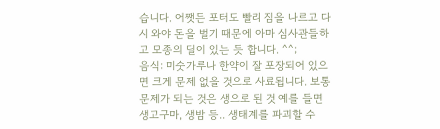습니다. 어쨋든 포터도 빨리 짐을 나르고 다시 와야 돈을 벌기 때문에 아마 심사관들하고 모종의 딜이 있는 듯 합니다. ^^;
음식: 미숫가루나 한약이 잘 포장되어 있으면 크게 문제 없을 것으로 사료됩니다. 보통 문제가 되는 것은 생으로 된 것 예를 들면 생고구마, 생밤 등.. 생태계를 파괴할 수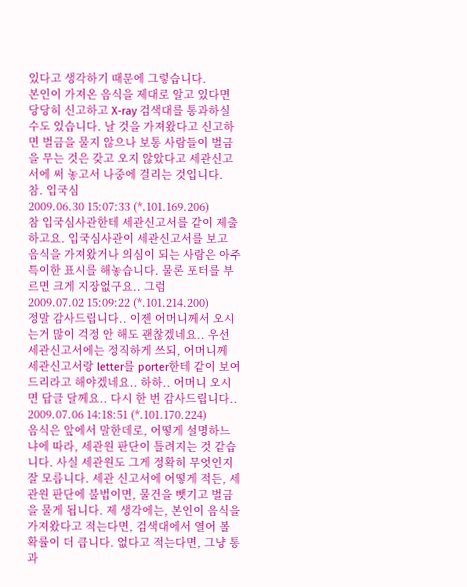있다고 생각하기 때문에 그렇습니다.
본인이 가져온 음식을 제대로 알고 있다면 당당히 신고하고 X-ray 검색대를 통과하실 수도 있습니다. 날 것을 가져왔다고 신고하면 벌금을 물지 않으나 보통 사람들이 벌금을 무는 것은 갖고 오지 않았다고 세관신고서에 써 놓고서 나중에 걸리는 것입니다.
참. 입국심
2009.06.30 15:07:33 (*.101.169.206)
참 입국심사관한테 세관신고서를 같이 제출하고요. 입국심사관이 세관신고서를 보고 음식을 가져왔거나 의심이 되는 사람은 아주 특이한 표시를 해놓습니다. 물론 포터를 부르면 크게 지장없구요.. 그럼
2009.07.02 15:09:22 (*.101.214.200)
정말 감사드립니다.. 이젠 어머니께서 오시는거 많이 걱정 안 해도 괜찮겠네요.. 우선 세관신고서에는 정직하게 쓰되, 어머니께 세관신고서랑 letter를 porter한테 같이 보여드리라고 해야겠네요.. 하하.. 어머니 오시면 답글 달께요.. 다시 한 번 감사드립니다..
2009.07.06 14:18:51 (*.101.170.224)
음식은 앞에서 말한데로, 어떻게 설명하느냐에 따라, 세관원 판단이 틀려지는 것 같습니다. 사실 세관원도 그게 정확히 무엇인지 잘 모릅니다. 세관 신고서에 어떻게 적든, 세관원 판단에 불법이면, 물건을 뺏기고 벌금을 물게 됩니다. 제 생각에는, 본인이 음식을 가져왔다고 적는다면, 검색대에서 열어 볼 확률이 더 큽니다. 없다고 적는다면, 그냥 통과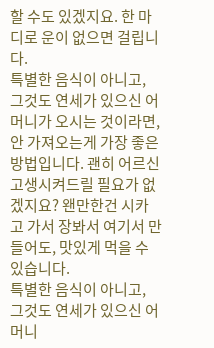할 수도 있겠지요. 한 마디로 운이 없으면 걸립니다.
특별한 음식이 아니고, 그것도 연세가 있으신 어머니가 오시는 것이라면, 안 가져오는게 가장 좋은 방법입니다. 괜히 어르신 고생시켜드릴 필요가 없겠지요? 왠만한건 시카고 가서 장봐서 여기서 만들어도, 맛있게 먹을 수 있습니다.
특별한 음식이 아니고, 그것도 연세가 있으신 어머니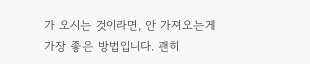가 오시는 것이라면, 안 가져오는게 가장 좋은 방법입니다. 괜히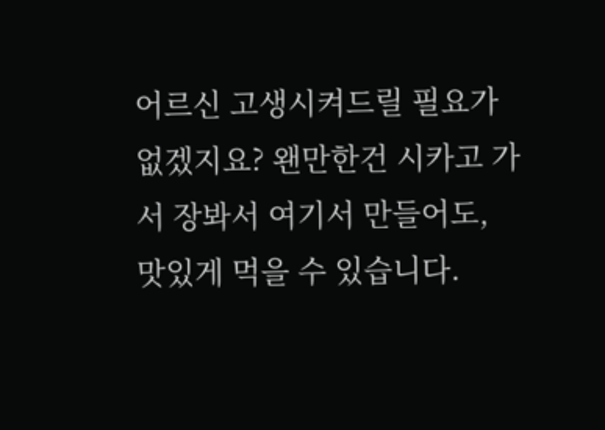어르신 고생시켜드릴 필요가 없겠지요? 왠만한건 시카고 가서 장봐서 여기서 만들어도, 맛있게 먹을 수 있습니다.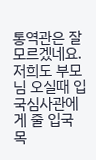통역관은 잘 모르겠네요. 저희도 부모님 오실때 입국심사관에게 줄 입국 목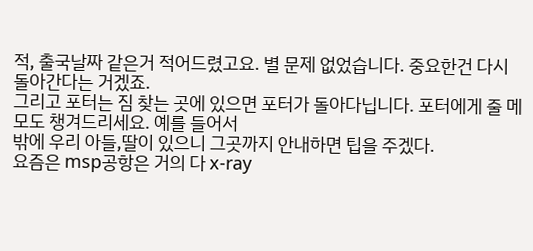적, 출국날짜 같은거 적어드렸고요. 별 문제 없었습니다. 중요한건 다시 돌아간다는 거겠죠.
그리고 포터는 짐 찾는 곳에 있으면 포터가 돌아다닙니다. 포터에게 줄 메모도 챙겨드리세요. 예를 들어서
밖에 우리 아들,딸이 있으니 그곳까지 안내하면 팁을 주겠다.
요즘은 msp공항은 거의 다 x-ray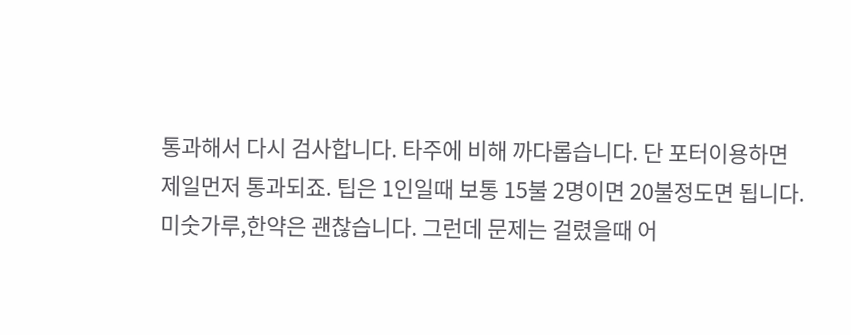통과해서 다시 검사합니다. 타주에 비해 까다롭습니다. 단 포터이용하면
제일먼저 통과되죠. 팁은 1인일때 보통 15불 2명이면 20불정도면 됩니다.
미숫가루,한약은 괜찮습니다. 그런데 문제는 걸렸을때 어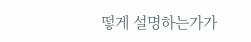떻게 설명하는가가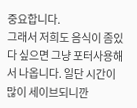중요합니다.
그래서 저희도 음식이 좀있다 싶으면 그냥 포터사용해서 나옵니다. 일단 시간이 많이 세이브되니깐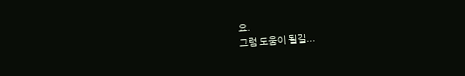요.
그럼 도움이 될길...